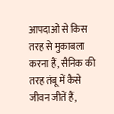आपदाओं से किस तरह से मुकाबला करना हैं, सैनिक की तरह तंबू में कैसे जीवन जीतें हैं,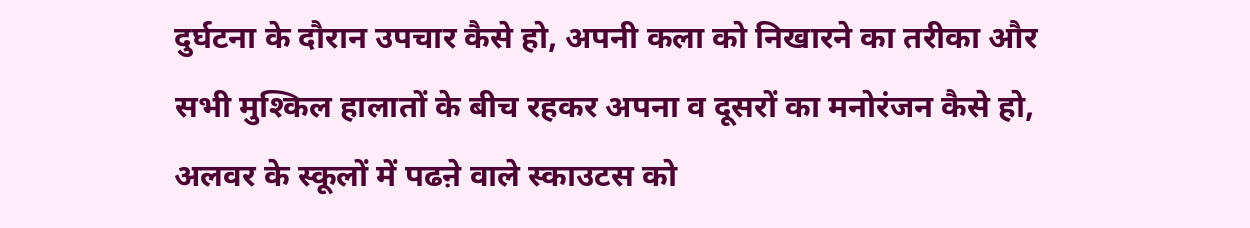दुर्घटना के दौरान उपचार कैसे हो, अपनी कला को निखारने का तरीका और सभी मुश्किल हालातों के बीच रहकर अपना व दूसरों का मनोरंजन कैसे हो, अलवर के स्कूलों में पढऩे वाले स्काउटस को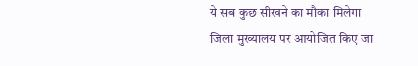ये सब कुछ सीखने का मौका मिलेगा जिला मुख्यालय पर आयोजित किए जा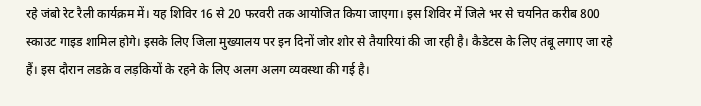रहे जंबो रेट रैली कार्यक्रम में। यह शिविर 16 से 20 फरवरी तक आयोजित किया जाएगा। इस शिविर में जिले भर से चयनित करीब 800 स्काउट गाइड शामिल होगे। इसके लिए जिला मुख्यालय पर इन दिनों जोर शोर से तैयारियां की जा रही है। कैडेटस के लिए तंबू लगाए जा रहे हैं। इस दौरान लडक़े व लड़कियों के रहने के लिए अलग अलग व्यवस्था की गई है।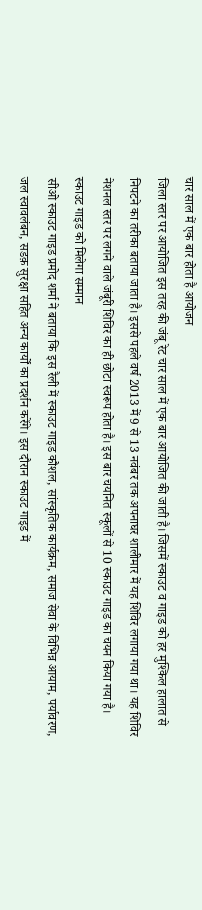चार साल में एक बार होता है आयोजन
जिला स्तर पर आयोजित इस तरह की जंबू रेट चार साल में एक बार आयोजित की जाती है। जिसमें स्काउट व गाइड को हर मुश्किल हालात से निपटने का तरीका बताया जाता है। इससे पहले वर्ष 2013 में 9 से 13 नवंबर तक अपनाघर शालीमार में यह शिविर लगाया गया था। यह शिविर नेशनल स्तर पर लगने वाले जंबूरी शिविर का ही छोटा स्वरूप होता है। इस बार चयनित स्कूलों से 10 स्काउट गाइड का चयन किया गया है।
स्काउट गाइड को मिलेगा सम्मान
सीओ स्काउट गाइड प्रमोद शर्मा ने बताया कि इस रैली में स्काउट गाइड कौशल, सांस्कृतिक कार्यक्रम, समाज सेवा के विभिन्न आयाम, पर्यावरण, जल स्वावलंबन, सडक़ सुरक्षा सहित अन्य कार्यों का प्रदर्शन करेंगे। इस दौरान स्काउट गाइड में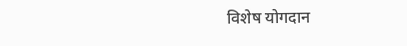विशेष योगदान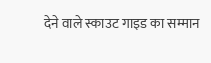देने वाले स्काउट गाइड का सम्मान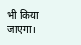भी किया जाएगा।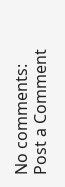No comments:
Post a Comment